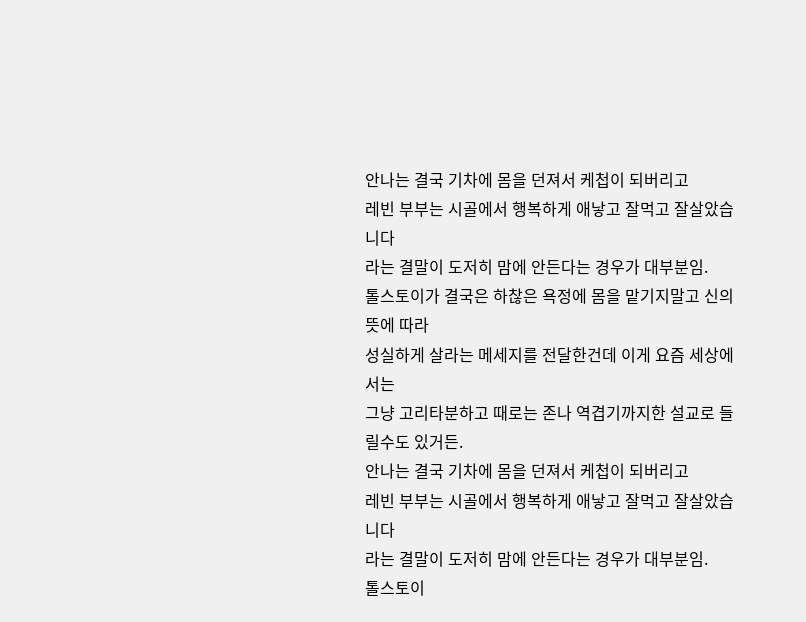안나는 결국 기차에 몸을 던져서 케첩이 되버리고
레빈 부부는 시골에서 행복하게 애낳고 잘먹고 잘살았습니다
라는 결말이 도저히 맘에 안든다는 경우가 대부분임.
톨스토이가 결국은 하찮은 욕정에 몸을 맡기지말고 신의 뜻에 따라
성실하게 살라는 메세지를 전달한건데 이게 요즘 세상에서는
그냥 고리타분하고 때로는 존나 역겹기까지한 설교로 들릴수도 있거든.
안나는 결국 기차에 몸을 던져서 케첩이 되버리고
레빈 부부는 시골에서 행복하게 애낳고 잘먹고 잘살았습니다
라는 결말이 도저히 맘에 안든다는 경우가 대부분임.
톨스토이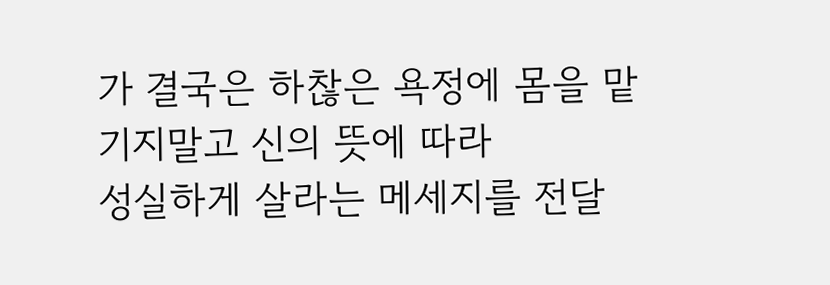가 결국은 하찮은 욕정에 몸을 맡기지말고 신의 뜻에 따라
성실하게 살라는 메세지를 전달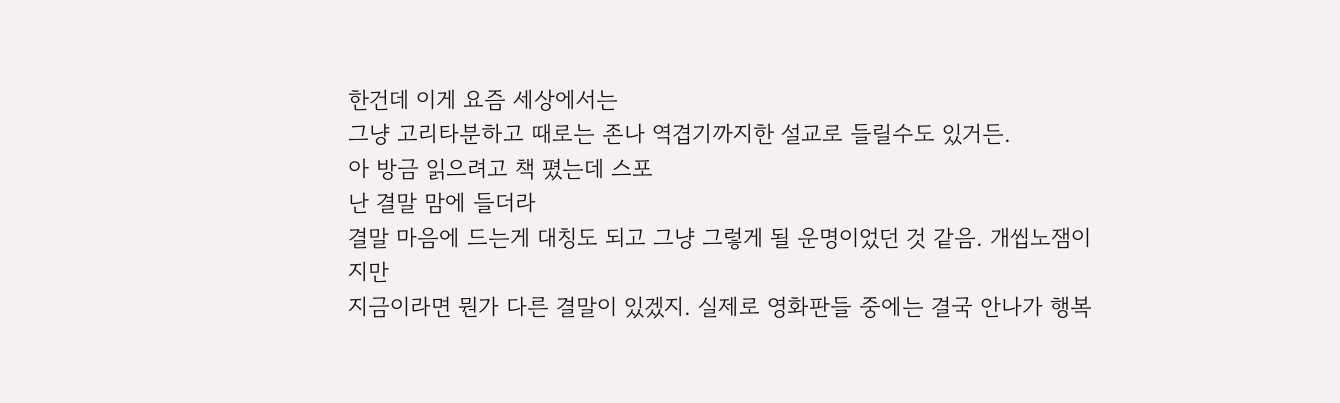한건데 이게 요즘 세상에서는
그냥 고리타분하고 때로는 존나 역겹기까지한 설교로 들릴수도 있거든.
아 방금 읽으려고 책 폈는데 스포
난 결말 맘에 들더라
결말 마음에 드는게 대칭도 되고 그냥 그렇게 될 운명이었던 것 같음. 개씹노잼이지만
지금이라면 뭔가 다른 결말이 있겠지. 실제로 영화판들 중에는 결국 안나가 행복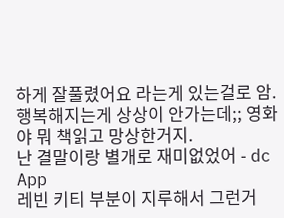하게 잘풀렸어요 라는게 있는걸로 암.
행복해지는게 상상이 안가는데;; 영화야 뭐 책읽고 망상한거지.
난 결말이랑 별개로 재미없었어 - dc App
레빈 키티 부분이 지루해서 그런거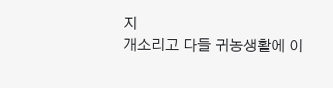지
개소리고 다들 귀농생활에 이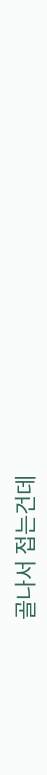골나서 접는건데